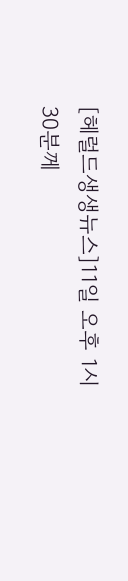[헤럴드생생뉴스]11일 오후 1시30분께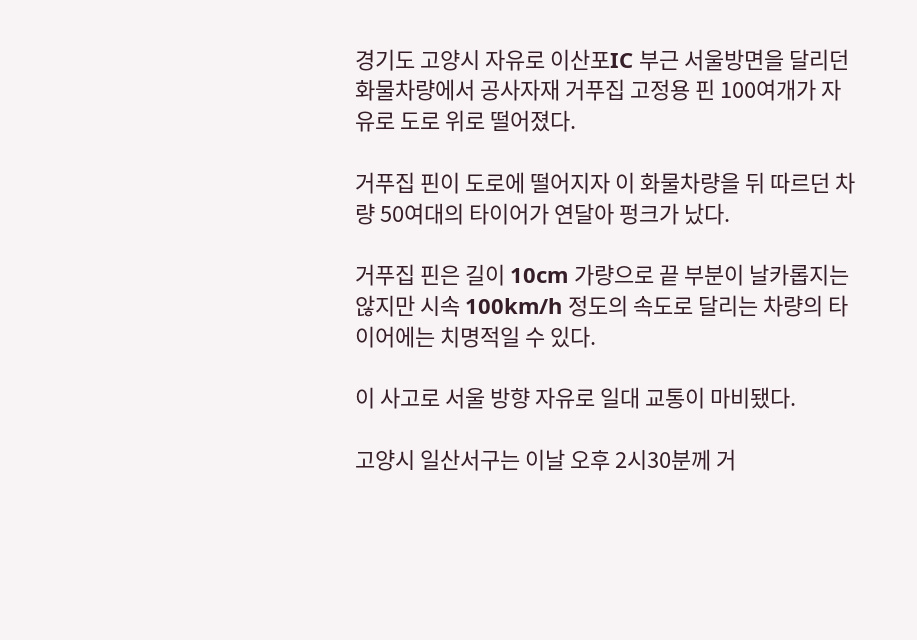경기도 고양시 자유로 이산포IC 부근 서울방면을 달리던 화물차량에서 공사자재 거푸집 고정용 핀 100여개가 자유로 도로 위로 떨어졌다.

거푸집 핀이 도로에 떨어지자 이 화물차량을 뒤 따르던 차량 50여대의 타이어가 연달아 펑크가 났다.

거푸집 핀은 길이 10cm 가량으로 끝 부분이 날카롭지는 않지만 시속 100km/h 정도의 속도로 달리는 차량의 타이어에는 치명적일 수 있다.

이 사고로 서울 방향 자유로 일대 교통이 마비됐다.

고양시 일산서구는 이날 오후 2시30분께 거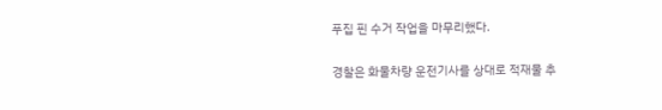푸집 핀 수거 작업을 마무리했다.

경찰은 화물차량 운전기사를 상대로 적재물 추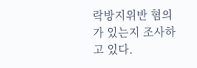락방지위반 혐의가 있는지 조사하고 있다.